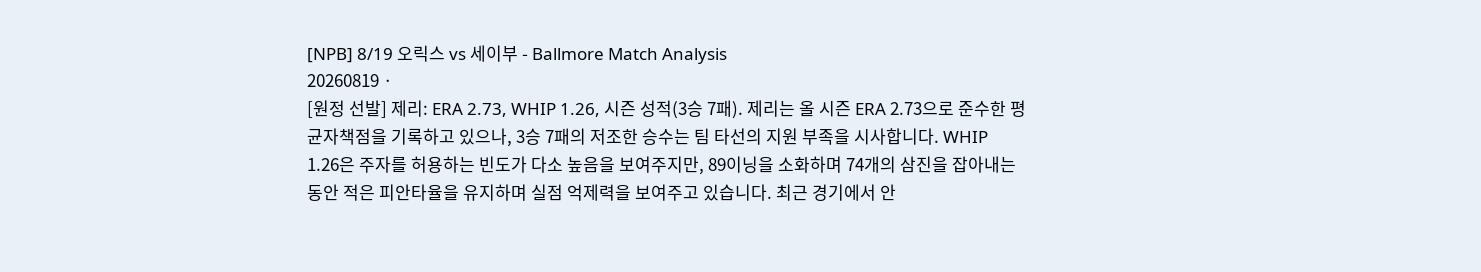[NPB] 8/19 오릭스 vs 세이부 - Ballmore Match Analysis
20260819 ·
[원정 선발] 제리: ERA 2.73, WHIP 1.26, 시즌 성적(3승 7패). 제리는 올 시즌 ERA 2.73으로 준수한 평균자책점을 기록하고 있으나, 3승 7패의 저조한 승수는 팀 타선의 지원 부족을 시사합니다. WHIP 1.26은 주자를 허용하는 빈도가 다소 높음을 보여주지만, 89이닝을 소화하며 74개의 삼진을 잡아내는 동안 적은 피안타율을 유지하며 실점 억제력을 보여주고 있습니다. 최근 경기에서 안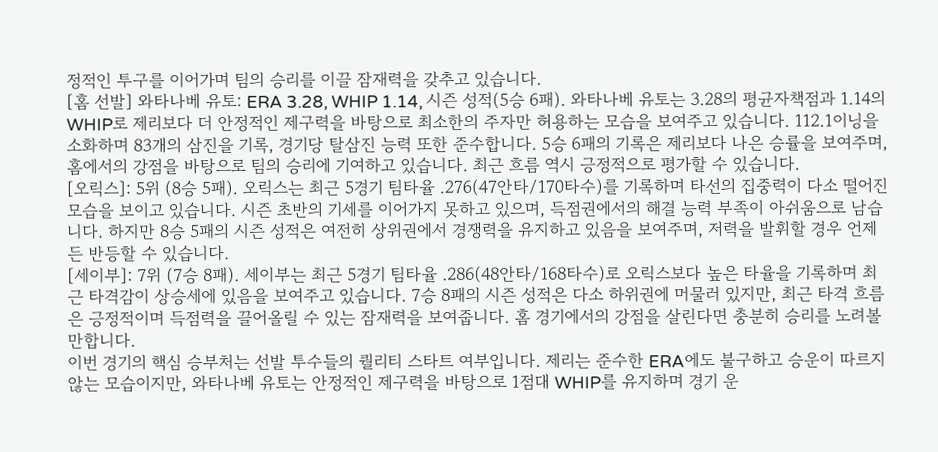정적인 투구를 이어가며 팀의 승리를 이끌 잠재력을 갖추고 있습니다.
[홈 선발] 와타나베 유토: ERA 3.28, WHIP 1.14, 시즌 성적(5승 6패). 와타나베 유토는 3.28의 평균자책점과 1.14의 WHIP로 제리보다 더 안정적인 제구력을 바탕으로 최소한의 주자만 허용하는 모습을 보여주고 있습니다. 112.1이닝을 소화하며 83개의 삼진을 기록, 경기당 탈삼진 능력 또한 준수합니다. 5승 6패의 기록은 제리보다 나은 승률을 보여주며, 홈에서의 강점을 바탕으로 팀의 승리에 기여하고 있습니다. 최근 흐름 역시 긍정적으로 평가할 수 있습니다.
[오릭스]: 5위 (8승 5패). 오릭스는 최근 5경기 팀타율 .276(47안타/170타수)를 기록하며 타선의 집중력이 다소 떨어진 모습을 보이고 있습니다. 시즌 초반의 기세를 이어가지 못하고 있으며, 득점권에서의 해결 능력 부족이 아쉬움으로 남습니다. 하지만 8승 5패의 시즌 성적은 여전히 상위권에서 경쟁력을 유지하고 있음을 보여주며, 저력을 발휘할 경우 언제든 반등할 수 있습니다.
[세이부]: 7위 (7승 8패). 세이부는 최근 5경기 팀타율 .286(48안타/168타수)로 오릭스보다 높은 타율을 기록하며 최근 타격감이 상승세에 있음을 보여주고 있습니다. 7승 8패의 시즌 성적은 다소 하위권에 머물러 있지만, 최근 타격 흐름은 긍정적이며 득점력을 끌어올릴 수 있는 잠재력을 보여줍니다. 홈 경기에서의 강점을 살린다면 충분히 승리를 노려볼 만합니다.
이번 경기의 핵심 승부처는 선발 투수들의 퀄리티 스타트 여부입니다. 제리는 준수한 ERA에도 불구하고 승운이 따르지 않는 모습이지만, 와타나베 유토는 안정적인 제구력을 바탕으로 1점대 WHIP를 유지하며 경기 운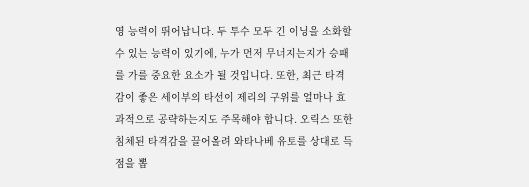영 능력이 뛰어납니다. 두 투수 모두 긴 이닝을 소화할 수 있는 능력이 있기에, 누가 먼저 무너지는지가 승패를 가를 중요한 요소가 될 것입니다. 또한, 최근 타격감이 좋은 세이부의 타선이 제리의 구위를 얼마나 효과적으로 공략하는지도 주목해야 합니다. 오릭스 또한 침체된 타격감을 끌어올려 와타나베 유토를 상대로 득점을 뽑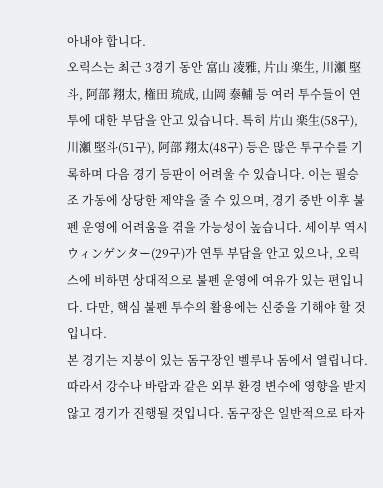아내야 합니다.
오릭스는 최근 3경기 동안 富山 凌雅, 片山 楽生, 川瀬 堅斗, 阿部 翔太, 権田 琉成, 山岡 泰輔 등 여러 투수들이 연투에 대한 부담을 안고 있습니다. 특히 片山 楽生(58구), 川瀬 堅斗(51구), 阿部 翔太(48구) 등은 많은 투구수를 기록하며 다음 경기 등판이 어려울 수 있습니다. 이는 필승조 가동에 상당한 제약을 줄 수 있으며, 경기 중반 이후 불펜 운영에 어려움을 겪을 가능성이 높습니다. 세이부 역시 ウィンゲンター(29구)가 연투 부담을 안고 있으나, 오릭스에 비하면 상대적으로 불펜 운영에 여유가 있는 편입니다. 다만, 핵심 불펜 투수의 활용에는 신중을 기해야 할 것입니다.
본 경기는 지붕이 있는 돔구장인 벨루나 돔에서 열립니다. 따라서 강수나 바람과 같은 외부 환경 변수에 영향을 받지 않고 경기가 진행될 것입니다. 돔구장은 일반적으로 타자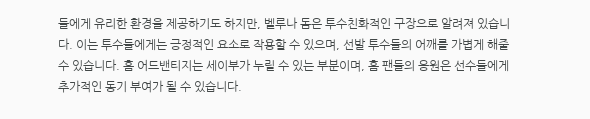들에게 유리한 환경을 제공하기도 하지만, 벨루나 돔은 투수친화적인 구장으로 알려져 있습니다. 이는 투수들에게는 긍정적인 요소로 작용할 수 있으며, 선발 투수들의 어깨를 가볍게 해줄 수 있습니다. 홈 어드밴티지는 세이부가 누릴 수 있는 부분이며, 홈 팬들의 응원은 선수들에게 추가적인 동기 부여가 될 수 있습니다.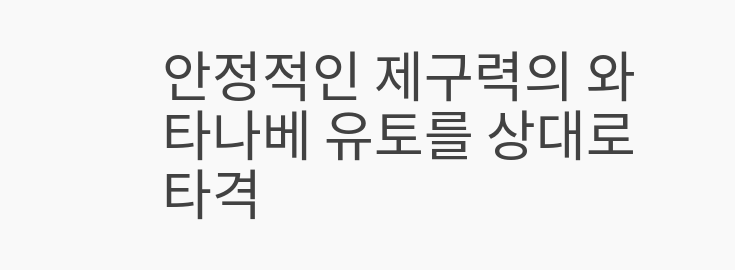안정적인 제구력의 와타나베 유토를 상대로 타격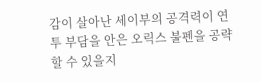감이 살아난 세이부의 공격력이 연투 부담을 안은 오릭스 불펜을 공략할 수 있을지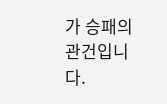가 승패의 관건입니다.